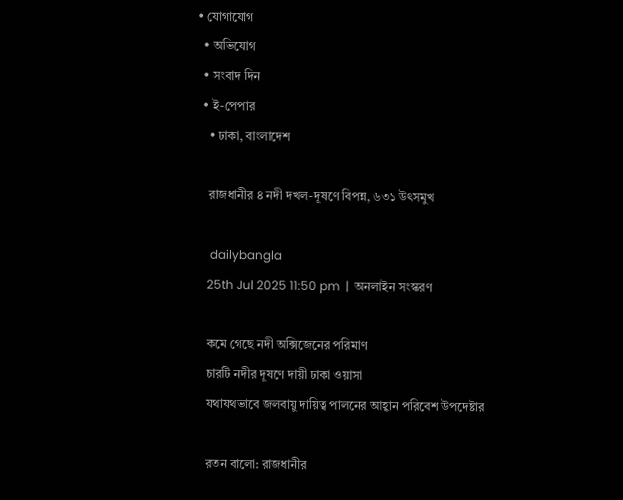• যোগাযোগ
  • অভিযোগ
  • সংবাদ দিন
  • ই-পেপার
    • ঢাকা, বাংলাদেশ

    রাজধানীর ৪ নদী দখল-দূষণে বিপন্ন, ৬৩১ উৎসমুখ

     dailybangla
    25th Jul 2025 11:50 pm  |  অনলাইন সংস্করণ

    কমে গেছে নদী অক্সিজেনের পরিমাণ
    চারটি নদীর দূষণে দায়ী ঢাকা ওয়াসা
    যথাযথভাবে জলবায়ু দায়িত্ব পালনের আহ্বান পরিবেশ উপদেষ্টার

    রতন বালো: রাজধানীর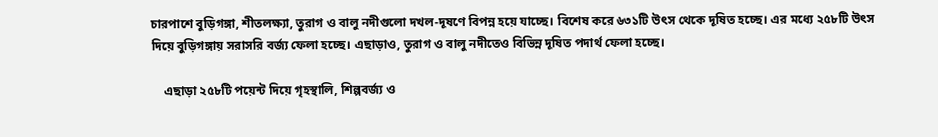চারপাশে বুড়িগঙ্গা, শীতলক্ষ্যা, তুরাগ ও বালু নদীগুলো দখল-দূষণে বিপন্ন হয়ে যাচ্ছে। বিশেষ করে ৬৩১টি উৎস থেকে দূষিত হচ্ছে। এর মধ্যে ২৫৮টি উৎস দিয়ে বুড়িগঙ্গায় সরাসরি বর্জ্য ফেলা হচ্ছে। এছাড়াও, তুরাগ ও বালু নদীতেও বিভিন্ন দূষিত পদার্থ ফেলা হচ্ছে।

    এছাড়া ২৫৮টি পয়েন্ট দিয়ে গৃহস্থালি, শিল্পবর্জ্য ও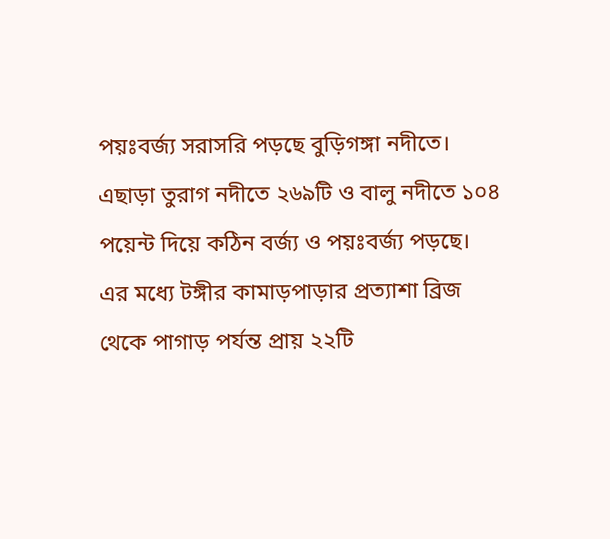পয়ঃবর্জ্য সরাসরি পড়ছে বুড়িগঙ্গা নদীতে। এছাড়া তুরাগ নদীতে ২৬৯টি ও বালু নদীতে ১০৪ পয়েন্ট দিয়ে কঠিন বর্জ্য ও পয়ঃবর্জ্য পড়ছে। এর মধ্যে টঙ্গীর কামাড়পাড়ার প্রত্যাশা ব্রিজ থেকে পাগাড় পর্যন্ত প্রায় ২২টি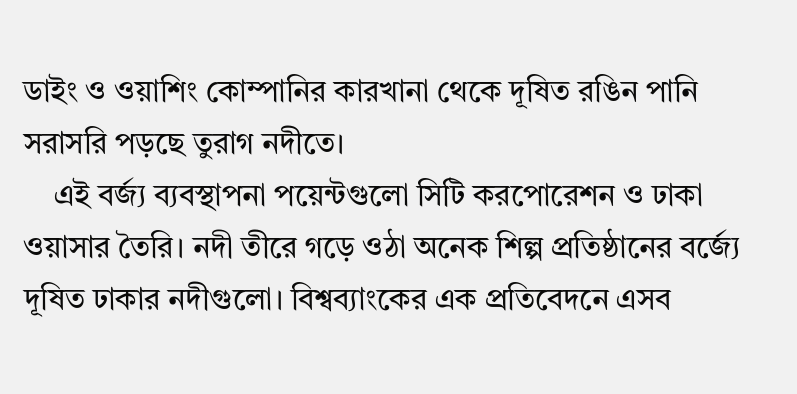ডাইং ও ওয়াশিং কোম্পানির কারখানা থেকে দূষিত রঙিন পানি সরাসরি পড়ছে তুরাগ নদীতে।
    এই বর্জ্য ব্যবস্থাপনা পয়েন্টগুলো সিটি করপোরেশন ও ঢাকা ওয়াসার তৈরি। নদী তীরে গড়ে ওঠা অনেক শিল্প প্রতিষ্ঠানের বর্জ্যে দূষিত ঢাকার নদীগুলো। বিশ্বব্যাংকের এক প্রতিবেদনে এসব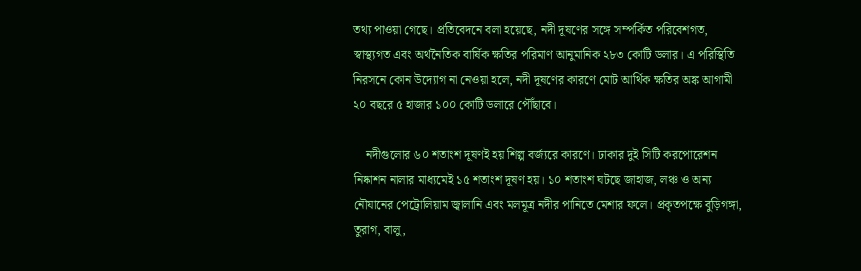তথ্য পাওয়া গেছে। প্রতিবেদনে বলা হয়েছে, নদী দূষণের সঙ্গে সম্পর্কিত পরিবেশগত, স্বাস্থ্যগত এবং অর্থনৈতিক বার্ষিক ক্ষতির পরিমাণ আনুমানিক ২৮৩ কোটি ডলার। এ পরিস্থিতি নিরসনে কোন উদ্যোগ না নেওয়া হলে, নদী দূষণের কারণে মোট আর্থিক ক্ষতির অঙ্ক আগামী ২০ বছরে ৫ হাজার ১০০ কোটি ডলারে পৌঁছাবে।

    নদীগুলোর ৬০ শতাংশ দূষণই হয় শিল্প বর্জ্যরে কারণে। ঢাকার দুই সিটি করপোরেশন নিষ্কাশন নালার মাধ্যমেই ১৫ শতাংশ দূষণ হয়। ১০ শতাংশ ঘটছে জাহাজ, লঞ্চ ও অন্য নৌযানের পেট্রোলিয়াম জ্বালানি এবং মলমূত্র নদীর পানিতে মেশার ফলে। প্রকৃতপক্ষে বুড়িগঙ্গা, তুরাগ, বালু,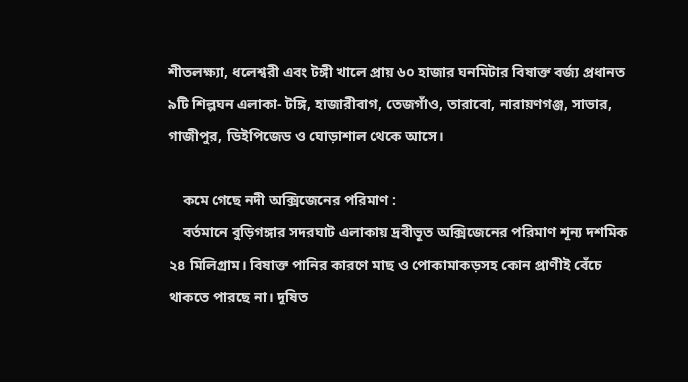শীতলক্ষ্যা, ধলেশ্বরী এবং টঙ্গী খালে প্রায় ৬০ হাজার ঘনমিটার বিষাক্ত বর্জ্য প্রধানত ৯টি শিল্পঘন এলাকা- টঙ্গি, হাজারীবাগ, তেজগাঁও, তারাবো, নারায়ণগঞ্জ, সাভার, গাজীপুর, ডিইপিজেড ও ঘোড়াশাল থেকে আসে।

    কমে গেছে নদী অক্সিজেনের পরিমাণ :
    বর্তমানে বুড়িগঙ্গার সদরঘাট এলাকায় দ্রবীভূত অক্সিজেনের পরিমাণ শূন্য দশমিক ২৪ মিলিগ্রাম। বিষাক্ত পানির কারণে মাছ ও পোকামাকড়সহ কোন প্রাণীই বেঁচে থাকতে পারছে না। দূষিত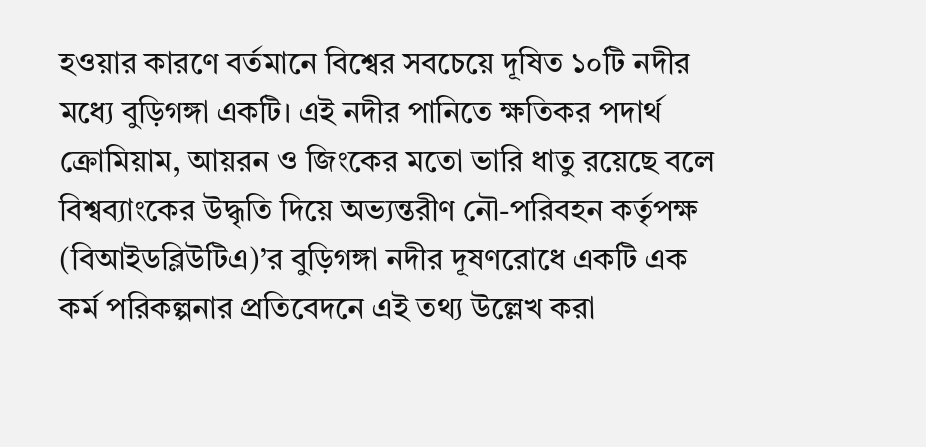হওয়ার কারণে বর্তমানে বিশ্বের সবচেয়ে দূষিত ১০টি নদীর মধ্যে বুড়িগঙ্গা একটি। এই নদীর পানিতে ক্ষতিকর পদার্থ ক্রোমিয়াম, আয়রন ও জিংকের মতো ভারি ধাতু রয়েছে বলে বিশ্বব্যাংকের উদ্ধৃতি দিয়ে অভ্যন্তরীণ নৌ-পরিবহন কর্তৃপক্ষ (বিআইডব্লিউটিএ)’র বুড়িগঙ্গা নদীর দূষণরোধে একটি এক কর্ম পরিকল্পনার প্রতিবেদনে এই তথ্য উল্লেখ করা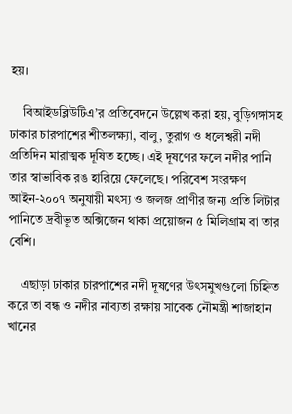হয়।

    বিআইডব্লিউটিএ’র প্রতিবেদনে উল্লেখ করা হয়, বুড়িগঙ্গাসহ ঢাকার চারপাশের শীতলক্ষ্যা, বালু, তুরাগ ও ধলেশ্বরী নদী প্রতিদিন মারাত্মক দূষিত হচ্ছে। এই দূষণের ফলে নদীর পানি তার স্বাভাবিক রঙ হারিয়ে ফেলেছে। পরিবেশ সংরক্ষণ আইন-২০০৭ অনুযায়ী মৎস্য ও জলজ প্রাণীর জন্য প্রতি লিটার পানিতে দ্রবীভূত অক্সিজেন থাকা প্রয়োজন ৫ মিলিগ্রাম বা তার বেশি।

    এছাড়া ঢাকার চারপাশের নদী দূষণের উৎসমুখগুলো চিহ্নিত করে তা বন্ধ ও নদীর নাব্যতা রক্ষায় সাবেক নৌমন্ত্রী শাজাহান খানের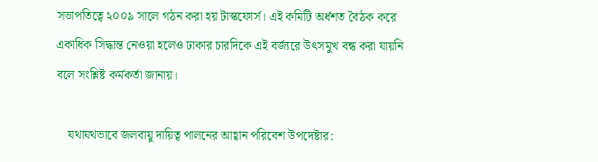সভাপতিত্বে ২০০৯ সালে গঠন করা হয় টাস্কফোর্স। এই কমিটি অর্ধশত বৈঠক করে একাধিক সিদ্ধান্ত নেওয়া হলেও ঢাকার চারদিকে এই বর্জ্যরে উৎসমুখ বন্ধ করা যায়নি বলে সংশ্লিষ্ট কর্মকর্তা জানায়।

    যথাযথভাবে জলবায়ু দায়িত্ব পালনের আহ্বান পরিবেশ উপদেষ্টার: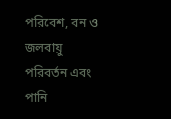পরিবেশ, বন ও জলবায়ু পরিবর্তন এবং পানি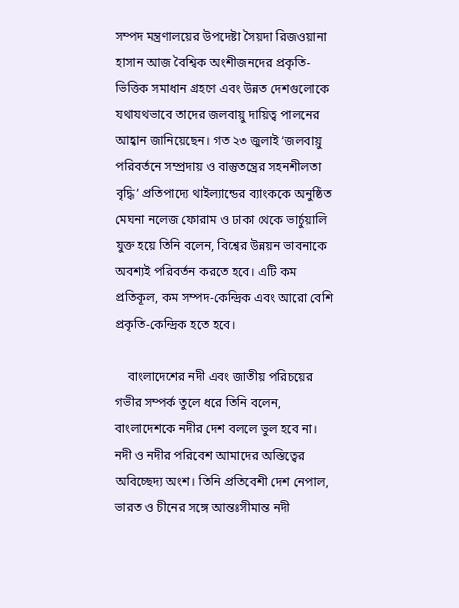সম্পদ মন্ত্রণালয়ের উপদেষ্টা সৈয়দা রিজওয়ানা হাসান আজ বৈশ্বিক অংশীজনদের প্রকৃতি-ভিত্তিক সমাধান গ্রহণে এবং উন্নত দেশগুলোকে যথাযথভাবে তাদের জলবায়ু দায়িত্ব পালনের আহ্বান জানিয়েছেন। গত ২৩ জুলাই ‘জলবায়ু পরিবর্তনে সম্প্রদায় ও বাস্তুতন্ত্রের সহনশীলতা বৃদ্ধি’ প্রতিপাদ্যে থাইল্যান্ডের ব্যাংককে অনুষ্ঠিত মেঘনা নলেজ ফোরাম ও ঢাকা থেকে ভার্চুয়ালি যুক্ত হয়ে তিনি বলেন, বিশ্বের উন্নয়ন ভাবনাকে অবশ্যই পরিবর্তন করতে হবে। এটি কম প্রতিকূল, কম সম্পদ-কেন্দ্রিক এবং আরো বেশি প্রকৃতি-কেন্দ্রিক হতে হবে।

    বাংলাদেশের নদী এবং জাতীয় পরিচয়ের গভীর সম্পর্ক তুলে ধরে তিনি বলেন, বাংলাদেশকে নদীর দেশ বললে ভুল হবে না। নদী ও নদীর পরিবেশ আমাদের অস্তিত্বের অবিচ্ছেদ্য অংশ। তিনি প্রতিবেশী দেশ নেপাল, ভারত ও চীনের সঙ্গে আন্তঃসীমান্ত নদী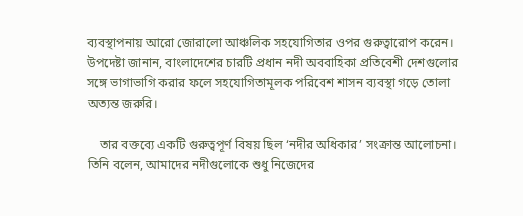ব্যবস্থাপনায় আরো জোরালো আঞ্চলিক সহযোগিতার ওপর গুরুত্বারোপ করেন। উপদেষ্টা জানান, বাংলাদেশের চারটি প্রধান নদী অববাহিকা প্রতিবেশী দেশগুলোর সঙ্গে ভাগাভাগি করার ফলে সহযোগিতামূলক পরিবেশ শাসন ব্যবস্থা গড়ে তোলা অত্যন্ত জরুরি।

    তার বক্তব্যে একটি গুরুত্বপূর্ণ বিষয় ছিল ‘নদীর অধিকার’ সংক্রান্ত আলোচনা। তিনি বলেন, আমাদের নদীগুলোকে শুধু নিজেদের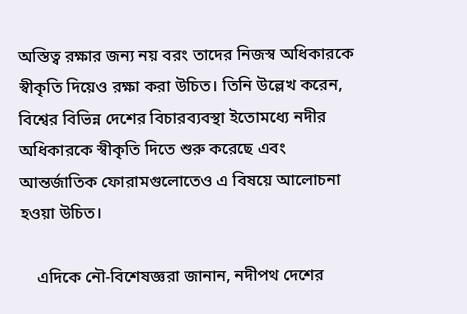অস্তিত্ব রক্ষার জন্য নয় বরং তাদের নিজস্ব অধিকারকে স্বীকৃতি দিয়েও রক্ষা করা উচিত। তিনি উল্লেখ করেন, বিশ্বের বিভিন্ন দেশের বিচারব্যবস্থা ইতোমধ্যে নদীর অধিকারকে স্বীকৃতি দিতে শুরু করেছে এবং আন্তর্জাতিক ফোরামগুলোতেও এ বিষয়ে আলোচনা হওয়া উচিত।

    এদিকে নৌ-বিশেষজ্ঞরা জানান, নদীপথ দেশের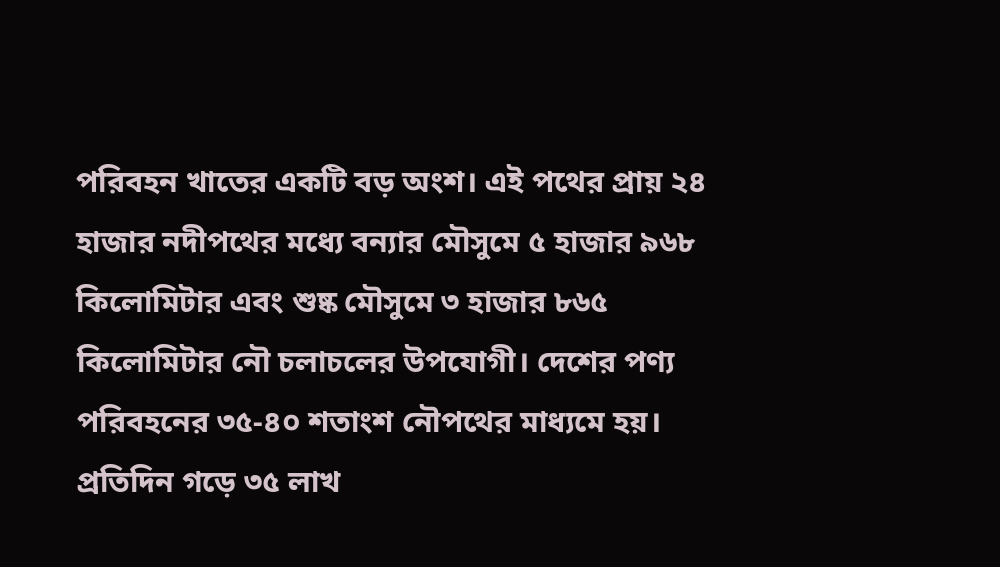পরিবহন খাতের একটি বড় অংশ। এই পথের প্রায় ২৪ হাজার নদীপথের মধ্যে বন্যার মৌসুমে ৫ হাজার ৯৬৮ কিলোমিটার এবং শুষ্ক মৌসুমে ৩ হাজার ৮৬৫ কিলোমিটার নৌ চলাচলের উপযোগী। দেশের পণ্য পরিবহনের ৩৫-৪০ শতাংশ নৌপথের মাধ্যমে হয়। প্রতিদিন গড়ে ৩৫ লাখ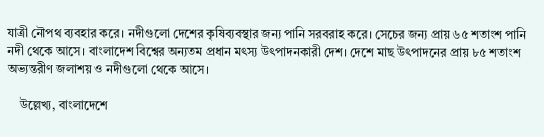যাত্রী নৌপথ ব্যবহার করে। নদীগুলো দেশের কৃষিব্যবস্থার জন্য পানি সরবরাহ করে। সেচের জন্য প্রায় ৬৫ শতাংশ পানি নদী থেকে আসে। বাংলাদেশ বিশ্বের অন্যতম প্রধান মৎস্য উৎপাদনকারী দেশ। দেশে মাছ উৎপাদনের প্রায় ৮৫ শতাংশ অভ্যন্তরীণ জলাশয় ও নদীগুলো থেকে আসে।

    উল্লেখ্য, বাংলাদেশে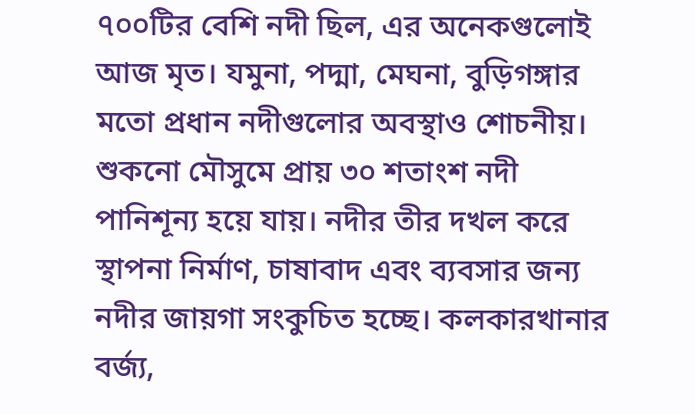৭০০টির বেশি নদী ছিল, এর অনেকগুলোই আজ মৃত। যমুনা, পদ্মা, মেঘনা, বুড়িগঙ্গার মতো প্রধান নদীগুলোর অবস্থাও শোচনীয়। শুকনো মৌসুমে প্রায় ৩০ শতাংশ নদী পানিশূন্য হয়ে যায়। নদীর তীর দখল করে স্থাপনা নির্মাণ, চাষাবাদ এবং ব্যবসার জন্য নদীর জায়গা সংকুচিত হচ্ছে। কলকারখানার বর্জ্য,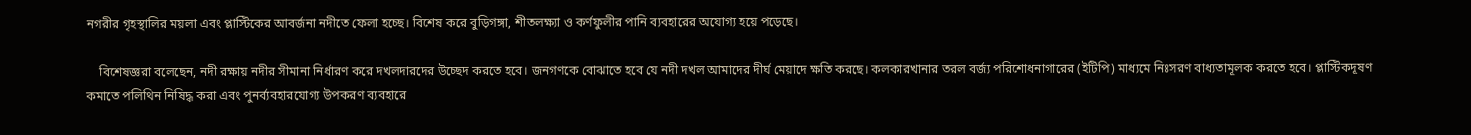নগরীর গৃহস্থালির ময়লা এবং প্লাস্টিকের আবর্জনা নদীতে ফেলা হচ্ছে। বিশেষ করে বুড়িগঙ্গা, শীতলক্ষ্যা ও কর্ণফুলীর পানি ব্যবহারের অযোগ্য হয়ে পড়েছে।

    বিশেষজ্ঞরা বলেছেন, নদী রক্ষায় নদীর সীমানা নির্ধারণ করে দখলদারদের উচ্ছেদ করতে হবে। জনগণকে বোঝাতে হবে যে নদী দখল আমাদের দীর্ঘ মেয়াদে ক্ষতি করছে। কলকারখানার তরল বর্জ্য পরিশোধনাগারের (ইটিপি) মাধ্যমে নিঃসরণ বাধ্যতামূলক করতে হবে। প্লাস্টিকদূষণ কমাতে পলিথিন নিষিদ্ধ করা এবং পুনর্ব্যবহারযোগ্য উপকরণ ব্যবহারে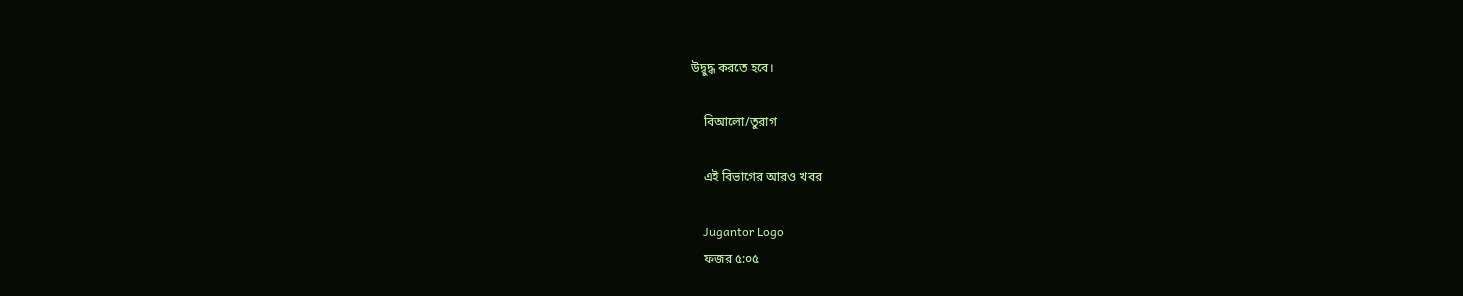উদ্বুদ্ধ করতে হবে।

    বিআলো/তুরাগ

    এই বিভাগের আরও খবর

    Jugantor Logo
    ফজর ৫:০৫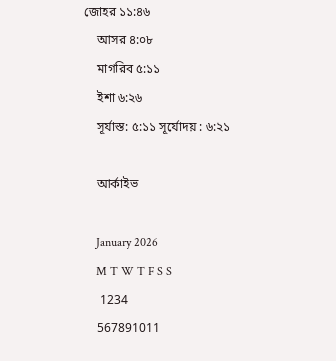জোহর ১১:৪৬
    আসর ৪:০৮
    মাগরিব ৫:১১
    ইশা ৬:২৬
    সূর্যাস্ত: ৫:১১ সূর্যোদয় : ৬:২১

    আর্কাইভ

    January 2026
    M T W T F S S
     1234
    567891011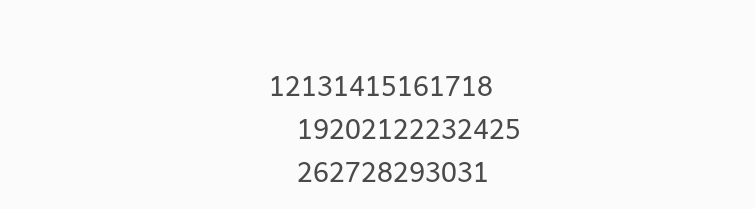12131415161718
    19202122232425
    262728293031